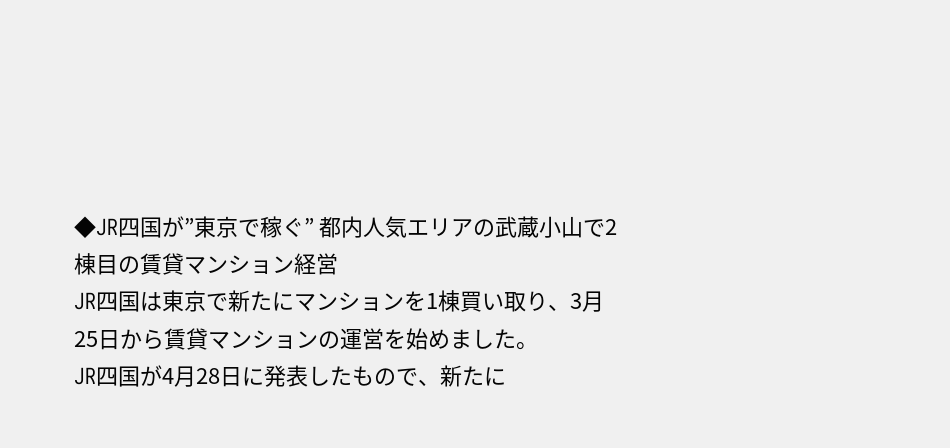◆JR四国が”東京で稼ぐ” 都内人気エリアの武蔵小山で2棟目の賃貸マンション経営
JR四国は東京で新たにマンションを1棟買い取り、3月25日から賃貸マンションの運営を始めました。
JR四国が4月28日に発表したもので、新たに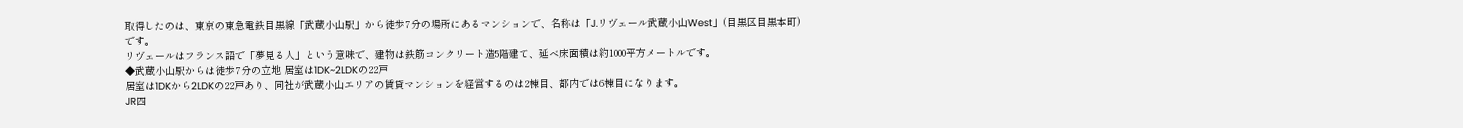取得したのは、東京の東急電鉄目黒線「武蔵小山駅」から徒歩7分の場所にあるマンションで、名称は「J.リヴェール武蔵小山West」(目黒区目黒本町)です。
リヴェールはフランス語で「夢見る人」という意味で、建物は鉄筋コンクリート造5階建て、延べ床面積は約1000平方メートルです。
◆武蔵小山駅からは徒歩7分の立地 居室は1DK~2LDKの22戸
居室は1DKから2LDKの22戸あり、同社が武蔵小山エリアの賃貸マンションを経営するのは2棟目、都内では6棟目になります。
JR四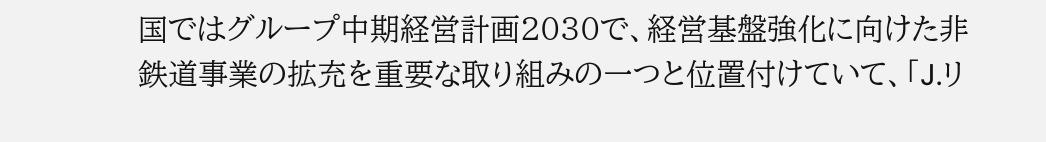国ではグループ中期経営計画2030で、経営基盤強化に向けた非鉄道事業の拡充を重要な取り組みの一つと位置付けていて、「J.リ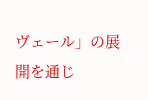ヴェール」の展開を通じ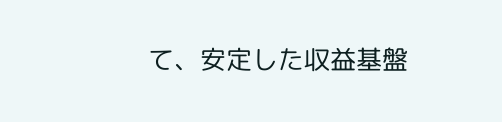て、安定した収益基盤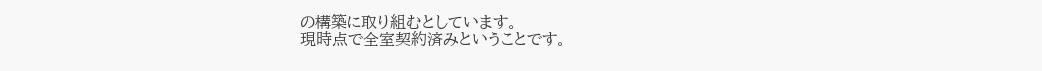の構築に取り組むとしています。
現時点で全室契約済みということです。